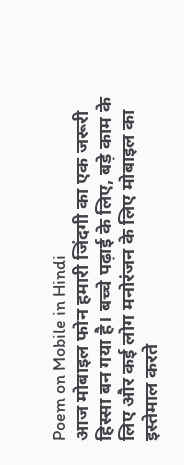Poem on Mobile in Hindi
आज मोबाइल फोन हमारी जिंदगी का एक जरूरी हिस्सा बन गया है। बच्चे पढ़ाई के लिए, बड़े काम के लिए और कई लोग मनोरंजन के लिए मोबाइल का इस्तेमाल करते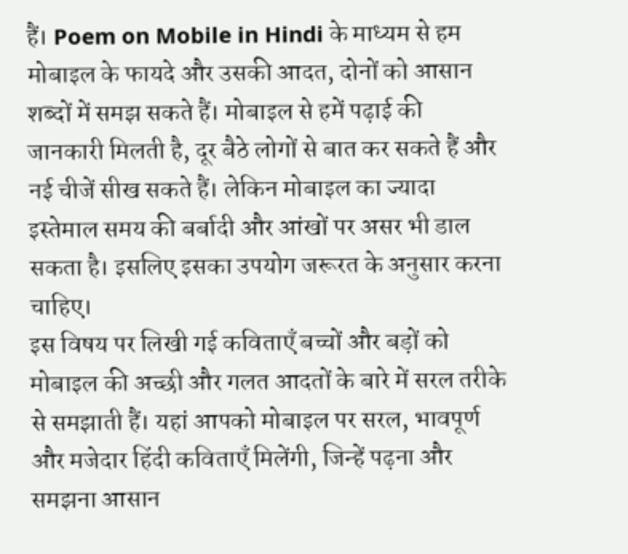हैं। Poem on Mobile in Hindi के माध्यम से हम मोबाइल के फायदे और उसकी आदत, दोनों को आसान शब्दों में समझ सकते हैं। मोबाइल से हमें पढ़ाई की जानकारी मिलती है, दूर बैठे लोगों से बात कर सकते हैं और नई चीजें सीख सकते हैं। लेकिन मोबाइल का ज्यादा इस्तेमाल समय की बर्बादी और आंखों पर असर भी डाल सकता है। इसलिए इसका उपयोग जरूरत के अनुसार करना चाहिए।
इस विषय पर लिखी गई कविताएँ बच्चों और बड़ों को मोबाइल की अच्छी और गलत आदतों के बारे में सरल तरीके से समझाती हैं। यहां आपको मोबाइल पर सरल, भावपूर्ण और मजेदार हिंदी कविताएँ मिलेंगी, जिन्हें पढ़ना और समझना आसान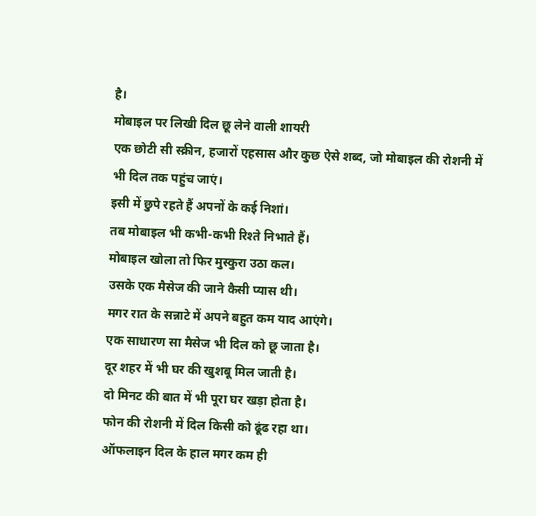है।
मोबाइल पर लिखी दिल छू लेने वाली शायरी
एक छोटी सी स्क्रीन, हजारों एहसास और कुछ ऐसे शब्द, जो मोबाइल की रोशनी में भी दिल तक पहुंच जाएं।
इसी में छुपे रहते हैं अपनों के कई निशां।
तब मोबाइल भी कभी-कभी रिश्ते निभाते हैं।
मोबाइल खोला तो फिर मुस्कुरा उठा कल।
उसके एक मैसेज की जाने कैसी प्यास थी।
मगर रात के सन्नाटे में अपने बहुत कम याद आएंगे।
एक साधारण सा मैसेज भी दिल को छू जाता है।
दूर शहर में भी घर की खुशबू मिल जाती है।
दो मिनट की बात में भी पूरा घर खड़ा होता है।
फोन की रोशनी में दिल किसी को ढूंढ रहा था।
ऑफलाइन दिल के हाल मगर कम ही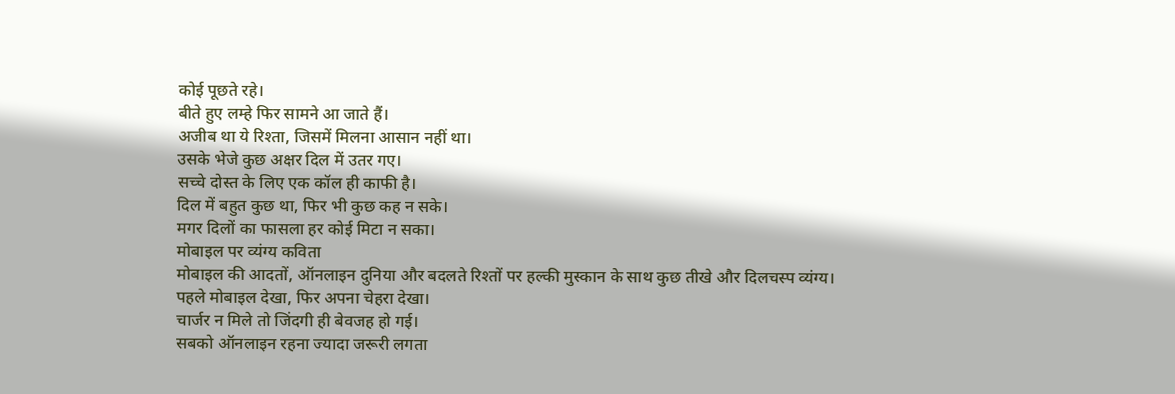कोई पूछते रहे।
बीते हुए लम्हे फिर सामने आ जाते हैं।
अजीब था ये रिश्ता, जिसमें मिलना आसान नहीं था।
उसके भेजे कुछ अक्षर दिल में उतर गए।
सच्चे दोस्त के लिए एक कॉल ही काफी है।
दिल में बहुत कुछ था, फिर भी कुछ कह न सके।
मगर दिलों का फासला हर कोई मिटा न सका।
मोबाइल पर व्यंग्य कविता
मोबाइल की आदतों, ऑनलाइन दुनिया और बदलते रिश्तों पर हल्की मुस्कान के साथ कुछ तीखे और दिलचस्प व्यंग्य।
पहले मोबाइल देखा, फिर अपना चेहरा देखा।
चार्जर न मिले तो जिंदगी ही बेवजह हो गई।
सबको ऑनलाइन रहना ज्यादा जरूरी लगता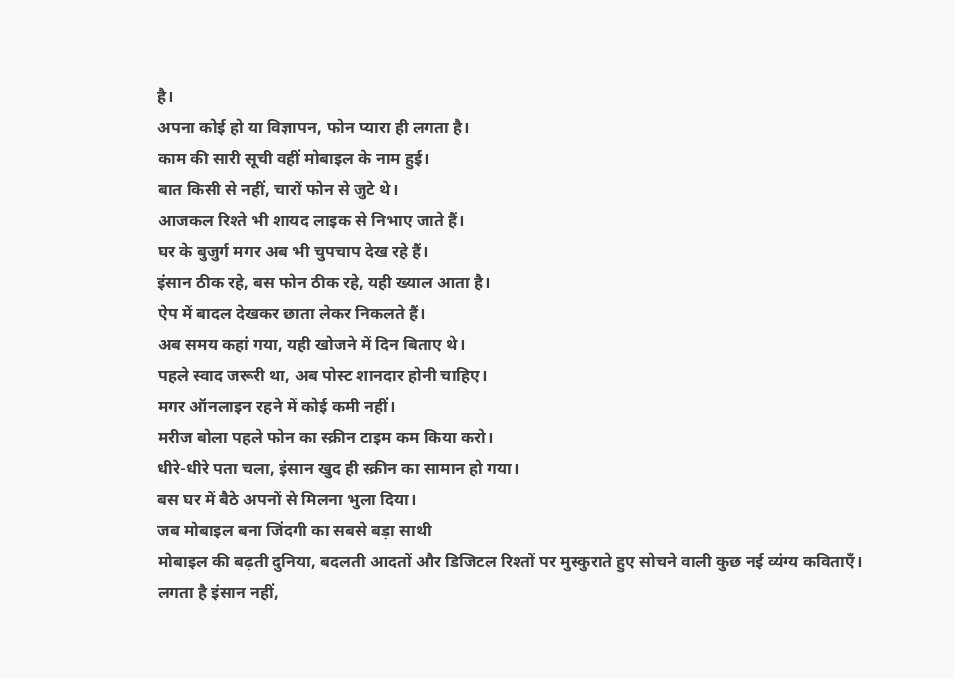है।
अपना कोई हो या विज्ञापन, फोन प्यारा ही लगता है।
काम की सारी सूची वहीं मोबाइल के नाम हुई।
बात किसी से नहीं, चारों फोन से जुटे थे।
आजकल रिश्ते भी शायद लाइक से निभाए जाते हैं।
घर के बुजुर्ग मगर अब भी चुपचाप देख रहे हैं।
इंसान ठीक रहे, बस फोन ठीक रहे, यही ख्याल आता है।
ऐप में बादल देखकर छाता लेकर निकलते हैं।
अब समय कहां गया, यही खोजने में दिन बिताए थे।
पहले स्वाद जरूरी था, अब पोस्ट शानदार होनी चाहिए।
मगर ऑनलाइन रहने में कोई कमी नहीं।
मरीज बोला पहले फोन का स्क्रीन टाइम कम किया करो।
धीरे-धीरे पता चला, इंसान खुद ही स्क्रीन का सामान हो गया।
बस घर में बैठे अपनों से मिलना भुला दिया।
जब मोबाइल बना जिंदगी का सबसे बड़ा साथी
मोबाइल की बढ़ती दुनिया, बदलती आदतों और डिजिटल रिश्तों पर मुस्कुराते हुए सोचने वाली कुछ नई व्यंग्य कविताएँ।
लगता है इंसान नहीं,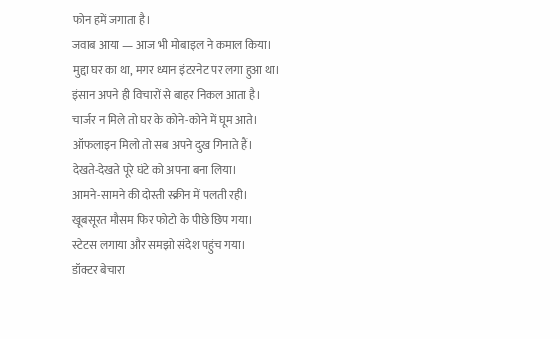फोन हमें जगाता है।
जवाब आया — आज भी मोबाइल ने कमाल किया।
मुद्दा घर का था, मगर ध्यान इंटरनेट पर लगा हुआ था।
इंसान अपने ही विचारों से बाहर निकल आता है।
चार्जर न मिले तो घर के कोने-कोने में घूम आते।
ऑफलाइन मिलो तो सब अपने दुख गिनाते हैं।
देखते-देखते पूरे घंटे को अपना बना लिया।
आमने-सामने की दोस्ती स्क्रीन में पलती रही।
खूबसूरत मौसम फिर फोटो के पीछे छिप गया।
स्टेटस लगाया और समझो संदेश पहुंच गया।
डॉक्टर बेचारा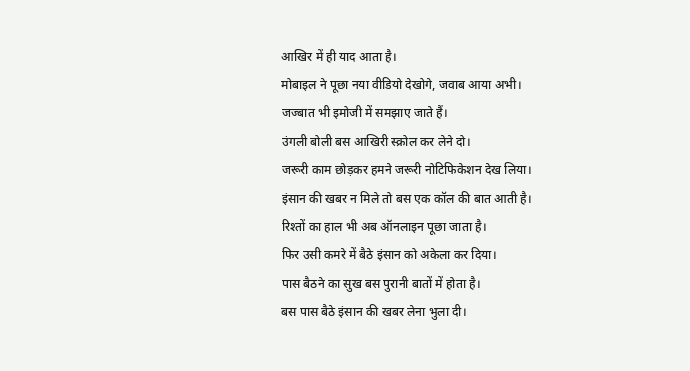आखिर में ही याद आता है।
मोबाइल ने पूछा नया वीडियो देखोगे, जवाब आया अभी।
जज्बात भी इमोजी में समझाए जाते हैं।
उंगली बोली बस आखिरी स्क्रोल कर लेने दो।
जरूरी काम छोड़कर हमने जरूरी नोटिफिकेशन देख लिया।
इंसान की खबर न मिले तो बस एक कॉल की बात आती है।
रिश्तों का हाल भी अब ऑनलाइन पूछा जाता है।
फिर उसी कमरे में बैठे इंसान को अकेला कर दिया।
पास बैठने का सुख बस पुरानी बातों में होता है।
बस पास बैठे इंसान की खबर लेना भुला दी।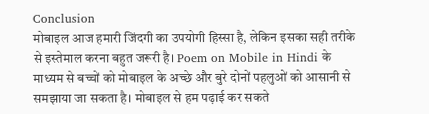Conclusion
मोबाइल आज हमारी जिंदगी का उपयोगी हिस्सा है, लेकिन इसका सही तरीके से इस्तेमाल करना बहुत जरूरी है। Poem on Mobile in Hindi के माध्यम से बच्चों को मोबाइल के अच्छे और बुरे दोनों पहलुओं को आसानी से समझाया जा सकता है। मोबाइल से हम पढ़ाई कर सकते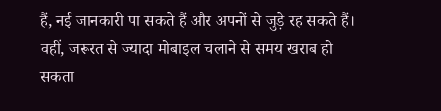हैं, नई जानकारी पा सकते हैं और अपनों से जुड़े रह सकते हैं। वहीं, जरूरत से ज्यादा मोबाइल चलाने से समय खराब हो सकता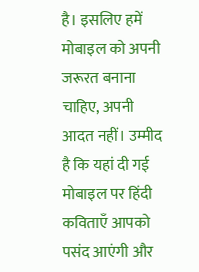है। इसलिए हमें मोबाइल को अपनी जरूरत बनाना चाहिए, अपनी आदत नहीं। उम्मीद है कि यहां दी गई मोबाइल पर हिंदी कविताएँ आपको पसंद आएंगी और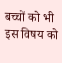बच्चों को भी इस विषय को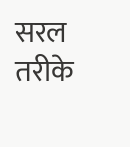सरल तरीके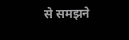से समझने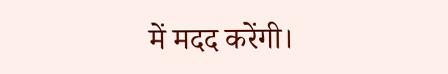में मदद करेंगी।